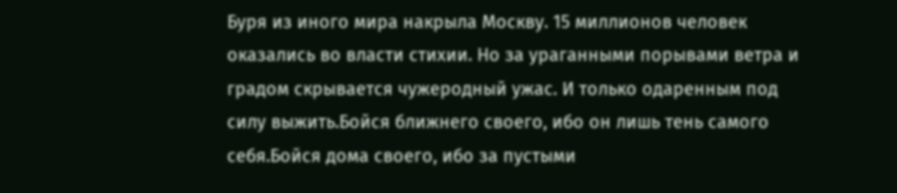Буря из иного мира накрыла Москву. 15 миллионов человек оказались во власти стихии. Но за ураганными порывами ветра и градом скрывается чужеродный ужас. И только одаренным под силу выжить.Бойся ближнего своего, ибо он лишь тень самого себя.Бойся дома своего, ибо за пустыми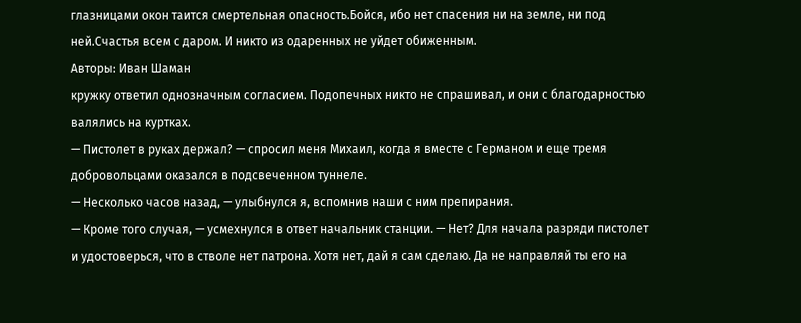глазницами окон таится смертельная опасность.Бойся, ибо нет спасения ни на земле, ни под ней.Счастья всем с даром. И никто из одаренных не уйдет обиженным.
Авторы: Иван Шаман
кружку ответил однозначным согласием. Подопечных никто не спрашивал, и они с благодарностью валялись на куртках.
— Пистолет в руках держал? — спросил меня Михаил, когда я вместе с Германом и еще тремя добровольцами оказался в подсвеченном туннеле.
— Несколько часов назад, — улыбнулся я, вспомнив наши с ним препирания.
— Кроме того случая, — усмехнулся в ответ начальник станции. — Нет? Для начала разряди пистолет и удостоверься, что в стволе нет патрона. Хотя нет, дай я сам сделаю. Да не направляй ты его на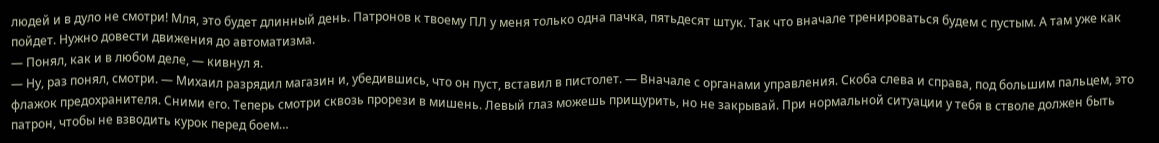людей и в дуло не смотри! Мля, это будет длинный день. Патронов к твоему ПЛ у меня только одна пачка, пятьдесят штук. Так что вначале тренироваться будем с пустым. А там уже как пойдет. Нужно довести движения до автоматизма.
— Понял, как и в любом деле, — кивнул я.
— Ну, раз понял, смотри. — Михаил разрядил магазин и, убедившись, что он пуст, вставил в пистолет. — Вначале с органами управления. Скоба слева и справа, под большим пальцем, это флажок предохранителя. Сними его. Теперь смотри сквозь прорези в мишень. Левый глаз можешь прищурить, но не закрывай. При нормальной ситуации у тебя в стволе должен быть патрон, чтобы не взводить курок перед боем…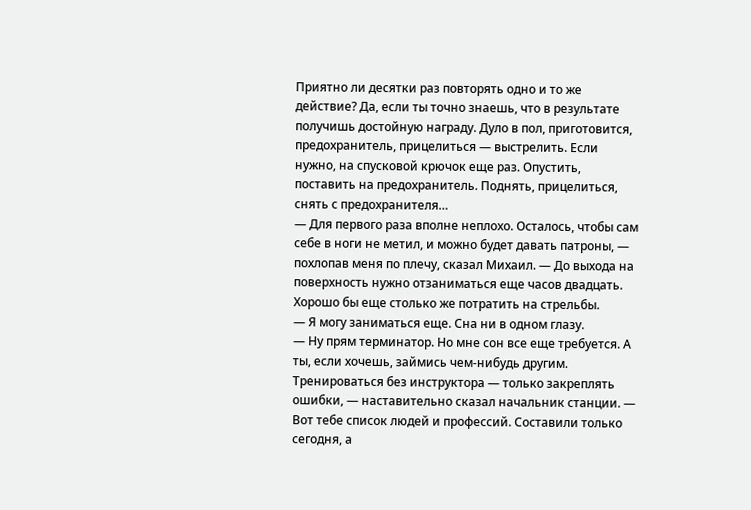Приятно ли десятки раз повторять одно и то же действие? Да, если ты точно знаешь, что в результате получишь достойную награду. Дуло в пол, приготовится, предохранитель, прицелиться — выстрелить. Если нужно, на спусковой крючок еще раз. Опустить, поставить на предохранитель. Поднять, прицелиться, снять с предохранителя…
— Для первого раза вполне неплохо. Осталось, чтобы сам себе в ноги не метил, и можно будет давать патроны, — похлопав меня по плечу, сказал Михаил. — До выхода на поверхность нужно отзаниматься еще часов двадцать. Хорошо бы еще столько же потратить на стрельбы.
— Я могу заниматься еще. Сна ни в одном глазу.
— Ну прям терминатор. Но мне сон все еще требуется. А ты, если хочешь, займись чем-нибудь другим. Тренироваться без инструктора — только закреплять ошибки, — наставительно сказал начальник станции. — Вот тебе список людей и профессий. Составили только сегодня, а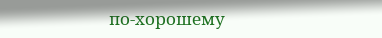по-хорошему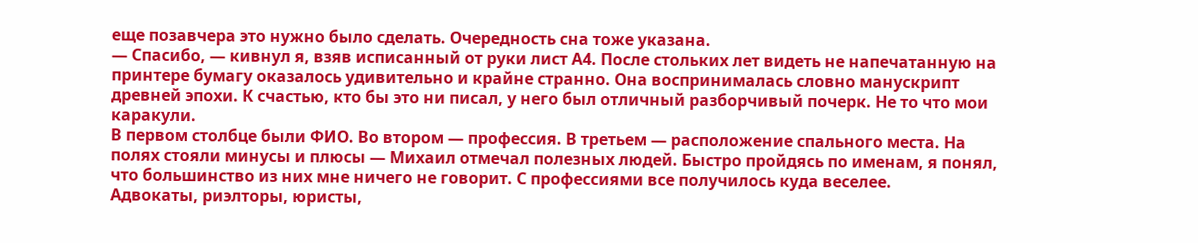еще позавчера это нужно было сделать. Очередность сна тоже указана.
— Спасибо, — кивнул я, взяв исписанный от руки лист А4. После стольких лет видеть не напечатанную на принтере бумагу оказалось удивительно и крайне странно. Она воспринималась словно манускрипт древней эпохи. К счастью, кто бы это ни писал, у него был отличный разборчивый почерк. Не то что мои каракули.
В первом столбце были ФИО. Во втором — профессия. В третьем — расположение спального места. На полях стояли минусы и плюсы — Михаил отмечал полезных людей. Быстро пройдясь по именам, я понял, что большинство из них мне ничего не говорит. С профессиями все получилось куда веселее.
Адвокаты, риэлторы, юристы,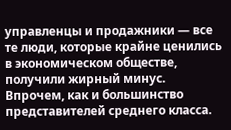управленцы и продажники — все те люди, которые крайне ценились в экономическом обществе, получили жирный минус. Впрочем, как и большинство представителей среднего класса.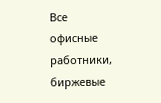Все офисные работники, биржевые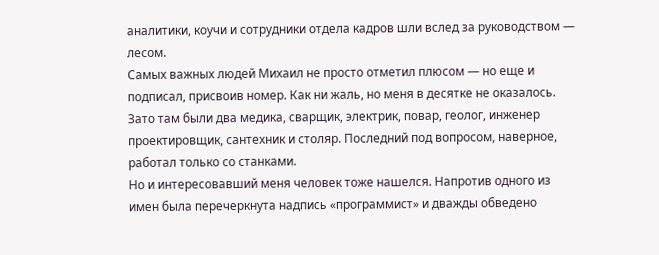аналитики, коучи и сотрудники отдела кадров шли вслед за руководством — лесом.
Самых важных людей Михаил не просто отметил плюсом — но еще и подписал, присвоив номер. Как ни жаль, но меня в десятке не оказалось. Зато там были два медика, сварщик, электрик, повар, геолог, инженер проектировщик, сантехник и столяр. Последний под вопросом, наверное, работал только со станками.
Но и интересовавший меня человек тоже нашелся. Напротив одного из имен была перечеркнута надпись «программист» и дважды обведено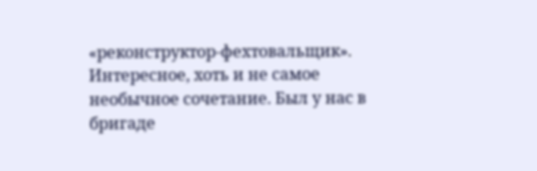«реконструктор-фехтовальщик». Интересное, хоть и не самое необычное сочетание. Был у нас в бригаде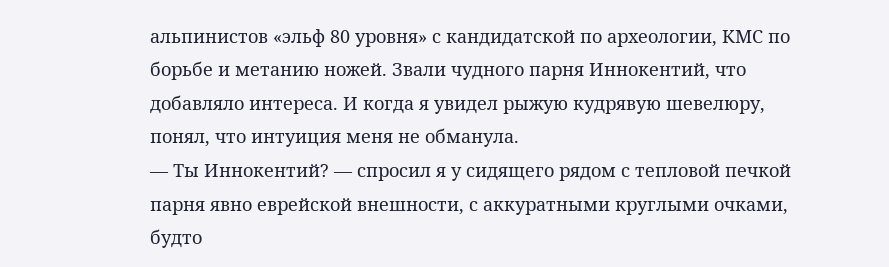альпинистов «эльф 80 уровня» с кандидатской по археологии, КМС по борьбе и метанию ножей. Звали чудного парня Иннокентий, что добавляло интереса. И когда я увидел рыжую кудрявую шевелюру, понял, что интуиция меня не обманула.
— Ты Иннокентий? — спросил я у сидящего рядом с тепловой печкой парня явно еврейской внешности, с аккуратными круглыми очками, будто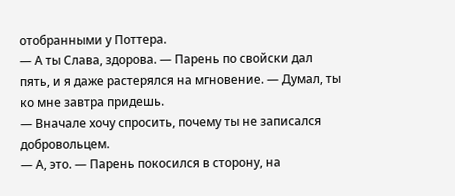отобранными у Поттера.
— А ты Слава, здорова. — Парень по свойски дал пять, и я даже растерялся на мгновение. — Думал, ты ко мне завтра придешь.
— Вначале хочу спросить, почему ты не записался добровольцем.
— А, это. — Парень покосился в сторону, на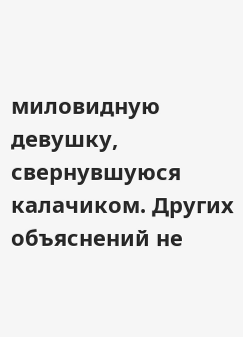миловидную девушку, свернувшуюся калачиком. Других объяснений не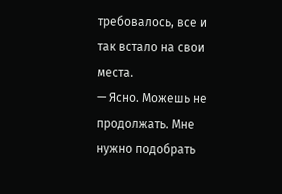требовалось, все и так встало на свои места.
— Ясно. Можешь не продолжать. Мне нужно подобрать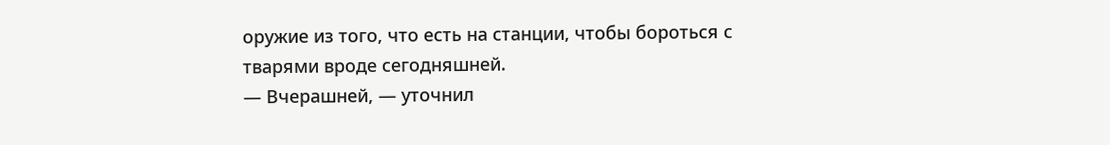оружие из того, что есть на станции, чтобы бороться с тварями вроде сегодняшней.
— Вчерашней, — уточнил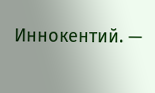Иннокентий. —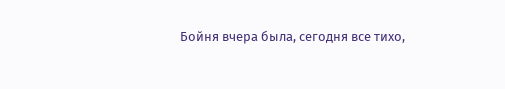Бойня вчера была, сегодня все тихо,